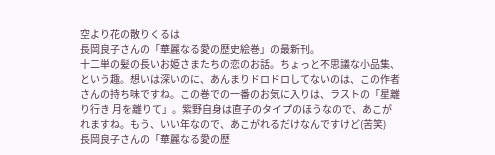空より花の散りくるは
長岡良子さんの「華麗なる愛の歴史絵巻」の最新刊。
十二単の髪の長いお姫さまたちの恋のお話。ちょっと不思議な小品集、という趣。想いは深いのに、あんまりドロドロしてないのは、この作者さんの持ち味ですね。この巻での一番のお気に入りは、ラストの「星離り行き 月を離りて」。紫野自身は直子のタイプのほうなので、あこがれますね。もう、いい年なので、あこがれるだけなんですけど(苦笑)
長岡良子さんの「華麗なる愛の歴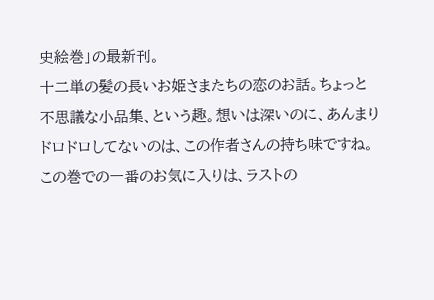史絵巻」の最新刊。
十二単の髪の長いお姫さまたちの恋のお話。ちょっと不思議な小品集、という趣。想いは深いのに、あんまりドロドロしてないのは、この作者さんの持ち味ですね。この巻での一番のお気に入りは、ラストの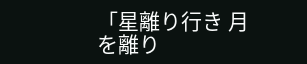「星離り行き 月を離り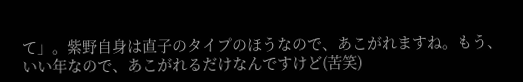て」。紫野自身は直子のタイプのほうなので、あこがれますね。もう、いい年なので、あこがれるだけなんですけど(苦笑)